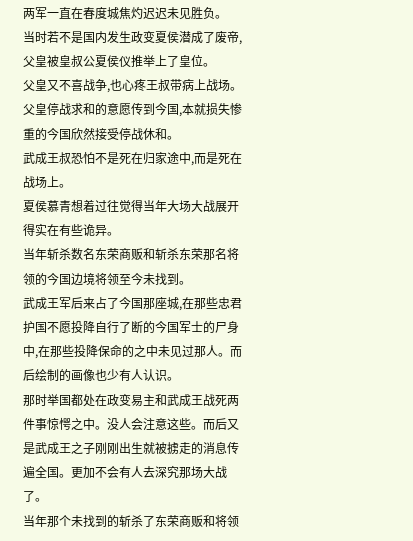两军一直在春度城焦灼迟迟未见胜负。
当时若不是国内发生政变夏侯潜成了废帝,父皇被皇叔公夏侯仪推举上了皇位。
父皇又不喜战争,也心疼王叔带病上战场。父皇停战求和的意愿传到今国,本就损失惨重的今国欣然接受停战休和。
武成王叔恐怕不是死在归家途中,而是死在战场上。
夏侯慕青想着过往觉得当年大场大战展开得实在有些诡异。
当年斩杀数名东荣商贩和斩杀东荣那名将领的今国边境将领至今未找到。
武成王军后来占了今国那座城,在那些忠君护国不愿投降自行了断的今国军士的尸身中,在那些投降保命的之中未见过那人。而后绘制的画像也少有人认识。
那时举国都处在政变易主和武成王战死两件事惊愕之中。没人会注意这些。而后又是武成王之子刚刚出生就被掳走的消息传遍全国。更加不会有人去深究那场大战了。
当年那个未找到的斩杀了东荣商贩和将领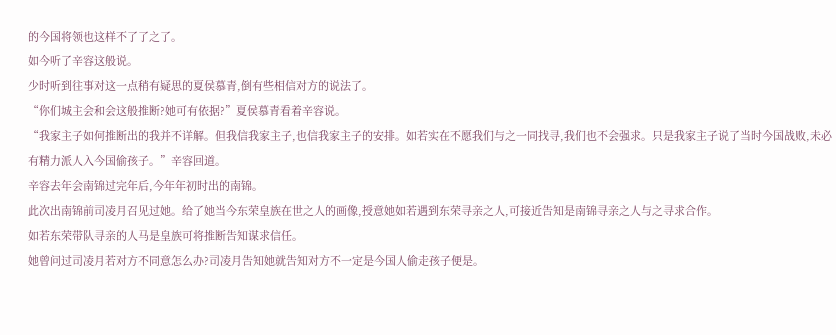的今国将领也这样不了了之了。
如今听了辛容这般说。
少时听到往事对这一点稍有疑思的夏侯慕青,倒有些相信对方的说法了。
“你们城主会和会这般推断?她可有依据?”夏侯慕青看着辛容说。
“我家主子如何推断出的我并不详解。但我信我家主子,也信我家主子的安排。如若实在不愿我们与之一同找寻,我们也不会强求。只是我家主子说了当时今国战败,未必有精力派人入今国偷孩子。”辛容回道。
辛容去年会南锦过完年后,今年年初时出的南锦。
此次出南锦前司凌月召见过她。给了她当今东荣皇族在世之人的画像,授意她如若遇到东荣寻亲之人,可接近告知是南锦寻亲之人与之寻求合作。
如若东荣带队寻亲的人马是皇族可将推断告知谋求信任。
她曾问过司凌月若对方不同意怎么办?司凌月告知她就告知对方不一定是今国人偷走孩子便是。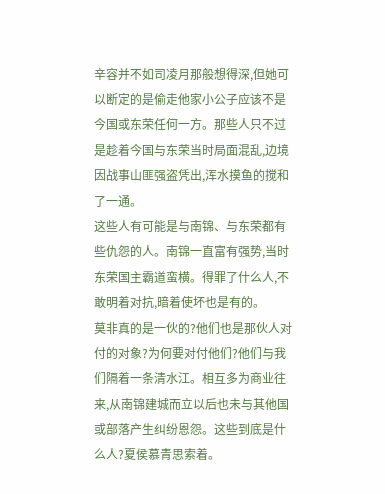辛容并不如司凌月那般想得深,但她可以断定的是偷走他家小公子应该不是今国或东荣任何一方。那些人只不过是趁着今国与东荣当时局面混乱,边境因战事山匪强盗凭出,浑水摸鱼的搅和了一通。
这些人有可能是与南锦、与东荣都有些仇怨的人。南锦一直富有强势,当时东荣国主霸道蛮横。得罪了什么人,不敢明着对抗,暗着使坏也是有的。
莫非真的是一伙的?他们也是那伙人对付的对象?为何要对付他们?他们与我们隔着一条清水江。相互多为商业往来,从南锦建城而立以后也未与其他国或部落产生纠纷恩怨。这些到底是什么人?夏侯慕青思索着。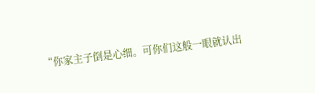“你家主子倒是心细。可你们这般一眼就认出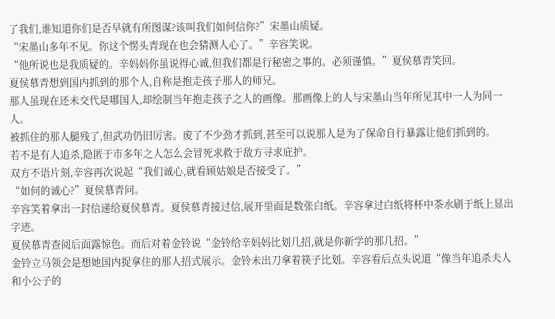了我们,谁知道你们是否早就有所图谋?该叫我们如何信你?”宋墨山质疑。
“宋墨山多年不见。你这个愣头青现在也会猜测人心了。”辛容笑说。
“他所说也是我质疑的。辛妈妈你虽说得心诚,但我们都是行秘密之事的。必须谨慎。”夏侯慕青笑回。
夏侯慕青想到国内抓到的那个人,自称是抱走孩子那人的师兄。
那人虽现在还未交代是哪国人,却绘制当年抱走孩子之人的画像。那画像上的人与宋墨山当年所见其中一人为同一人。
被抓住的那人腿残了,但武功仍旧厉害。废了不少劲才抓到,甚至可以说那人是为了保命自行暴露让他们抓到的。
若不是有人追杀,隐匿于市多年之人怎么会冒死求救于敌方寻求庇护。
双方不语片刻,辛容再次说起“我们诚心,就看顾姑娘是否接受了。”
“如何的诚心?”夏侯慕青问。
辛容笑着拿出一封信递给夏侯慕青。夏侯慕青接过信,展开里面是数张白纸。辛容拿过白纸将杯中茶水刷于纸上显出字迹。
夏侯慕青查阅后面露惊色。而后对着金铃说“金铃给辛妈妈比划几招,就是你新学的那几招。”
金铃立马领会是想她国内捉拿住的那人招式展示。金铃未出刀拿着筷子比划。辛容看后点头说道“像当年追杀夫人和小公子的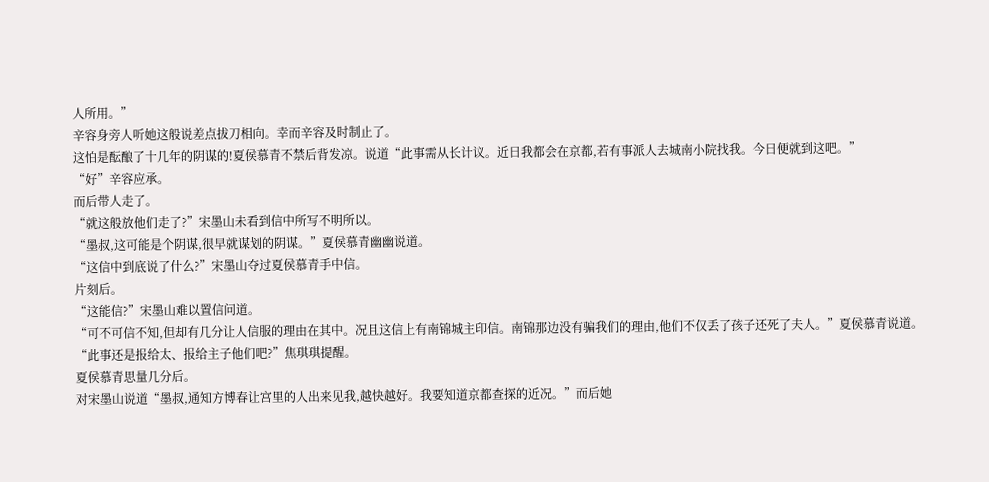人所用。”
辛容身旁人听她这般说差点拔刀相向。幸而辛容及时制止了。
这怕是酝酿了十几年的阴谋的!夏侯慕青不禁后背发凉。说道“此事需从长计议。近日我都会在京都,若有事派人去城南小院找我。今日便就到这吧。”
“好”辛容应承。
而后带人走了。
“就这般放他们走了?”宋墨山未看到信中所写不明所以。
“墨叔,这可能是个阴谋,很早就谋划的阴谋。”夏侯慕青幽幽说道。
“这信中到底说了什么?”宋墨山夺过夏侯慕青手中信。
片刻后。
“这能信?”宋墨山难以置信问道。
“可不可信不知,但却有几分让人信服的理由在其中。况且这信上有南锦城主印信。南锦那边没有骗我们的理由,他们不仅丢了孩子还死了夫人。”夏侯慕青说道。
“此事还是报给太、报给主子他们吧?”焦琪琪提醒。
夏侯慕青思量几分后。
对宋墨山说道“墨叔,通知方博春让宫里的人出来见我,越快越好。我要知道京都查探的近况。”而后她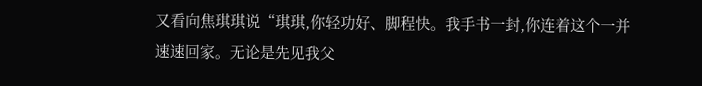又看向焦琪琪说“琪琪,你轻功好、脚程快。我手书一封,你连着这个一并速速回家。无论是先见我父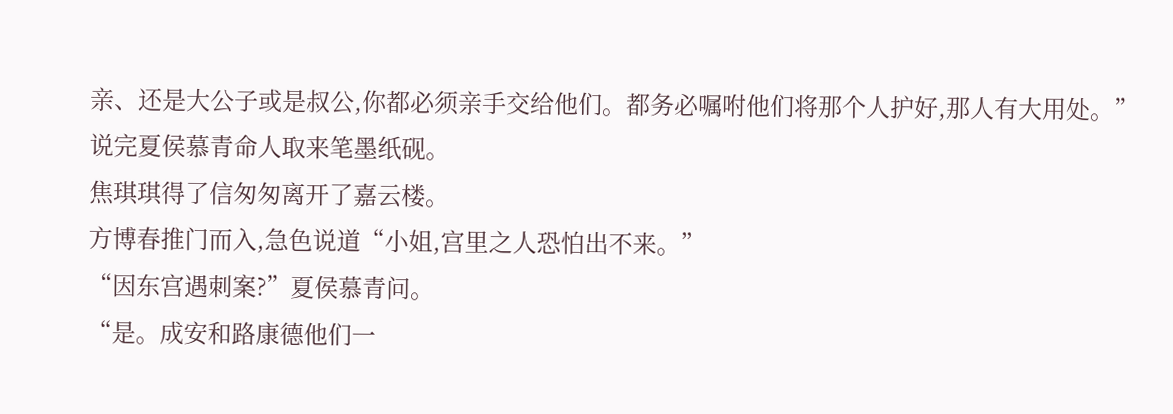亲、还是大公子或是叔公,你都必须亲手交给他们。都务必嘱咐他们将那个人护好,那人有大用处。”
说完夏侯慕青命人取来笔墨纸砚。
焦琪琪得了信匆匆离开了嘉云楼。
方博春推门而入,急色说道“小姐,宫里之人恐怕出不来。”
“因东宫遇刺案?”夏侯慕青问。
“是。成安和路康德他们一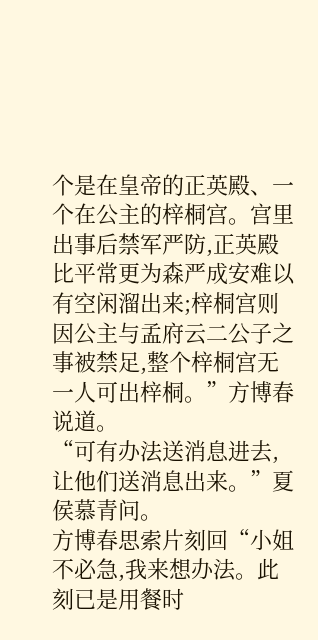个是在皇帝的正英殿、一个在公主的梓桐宫。宫里出事后禁军严防,正英殿比平常更为森严成安难以有空闲溜出来;梓桐宫则因公主与孟府云二公子之事被禁足,整个梓桐宫无一人可出梓桐。”方博春说道。
“可有办法送消息进去,让他们送消息出来。”夏侯慕青问。
方博春思索片刻回“小姐不必急,我来想办法。此刻已是用餐时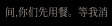间,你们先用餐。等我消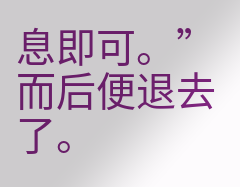息即可。”而后便退去了。